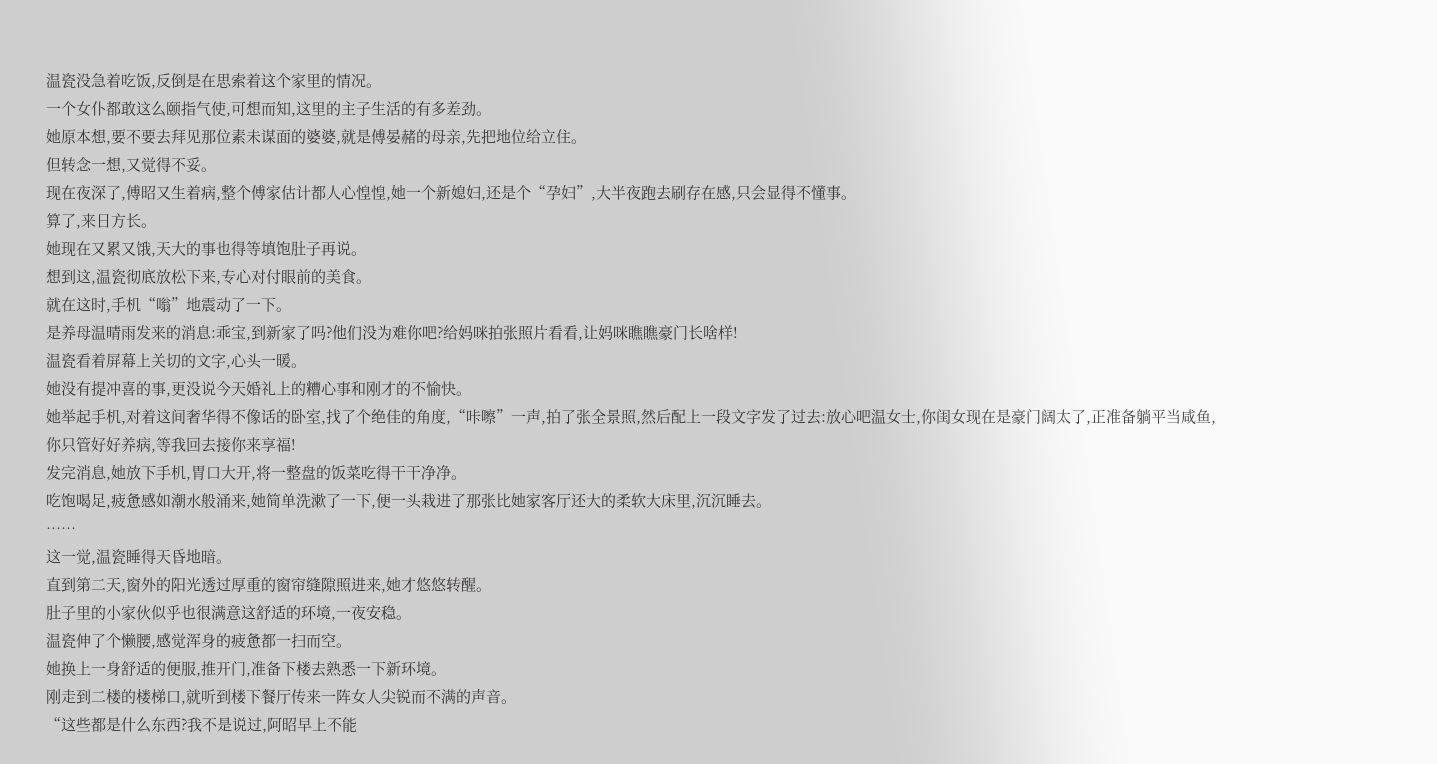温瓷没急着吃饭,反倒是在思索着这个家里的情况。
一个女仆都敢这么颐指气使,可想而知,这里的主子生活的有多差劲。
她原本想,要不要去拜见那位素未谋面的婆婆,就是傅晏赭的母亲,先把地位给立住。
但转念一想,又觉得不妥。
现在夜深了,傅昭又生着病,整个傅家估计都人心惶惶,她一个新媳妇,还是个“孕妇”,大半夜跑去刷存在感,只会显得不懂事。
算了,来日方长。
她现在又累又饿,天大的事也得等填饱肚子再说。
想到这,温瓷彻底放松下来,专心对付眼前的美食。
就在这时,手机“嗡”地震动了一下。
是养母温晴雨发来的消息:乖宝,到新家了吗?他们没为难你吧?给妈咪拍张照片看看,让妈咪瞧瞧豪门长啥样!
温瓷看着屏幕上关切的文字,心头一暖。
她没有提冲喜的事,更没说今天婚礼上的糟心事和刚才的不愉快。
她举起手机,对着这间奢华得不像话的卧室,找了个绝佳的角度,“咔嚓”一声,拍了张全景照,然后配上一段文字发了过去:放心吧温女士,你闺女现在是豪门阔太了,正准备躺平当咸鱼,你只管好好养病,等我回去接你来享福!
发完消息,她放下手机,胃口大开,将一整盘的饭菜吃得干干净净。
吃饱喝足,疲惫感如潮水般涌来,她简单洗漱了一下,便一头栽进了那张比她家客厅还大的柔软大床里,沉沉睡去。
……
这一觉,温瓷睡得天昏地暗。
直到第二天,窗外的阳光透过厚重的窗帘缝隙照进来,她才悠悠转醒。
肚子里的小家伙似乎也很满意这舒适的环境,一夜安稳。
温瓷伸了个懒腰,感觉浑身的疲惫都一扫而空。
她换上一身舒适的便服,推开门,准备下楼去熟悉一下新环境。
刚走到二楼的楼梯口,就听到楼下餐厅传来一阵女人尖锐而不满的声音。
“这些都是什么东西?我不是说过,阿昭早上不能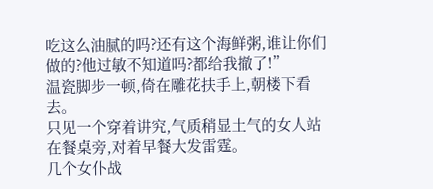吃这么油腻的吗?还有这个海鲜粥,谁让你们做的?他过敏不知道吗?都给我撤了!”
温瓷脚步一顿,倚在雕花扶手上,朝楼下看去。
只见一个穿着讲究,气质稍显土气的女人站在餐桌旁,对着早餐大发雷霆。
几个女仆战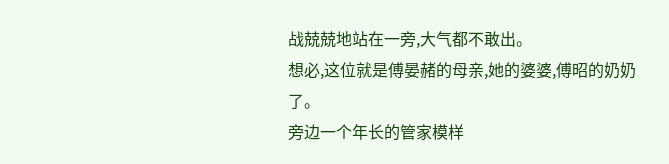战兢兢地站在一旁,大气都不敢出。
想必,这位就是傅晏赭的母亲,她的婆婆,傅昭的奶奶了。
旁边一个年长的管家模样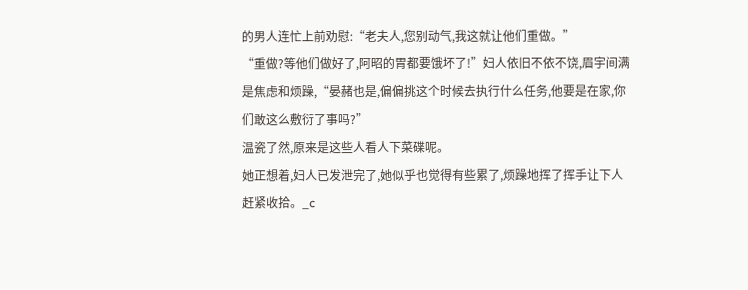的男人连忙上前劝慰:“老夫人,您别动气,我这就让他们重做。”
“重做?等他们做好了,阿昭的胃都要饿坏了!”妇人依旧不依不饶,眉宇间满是焦虑和烦躁,“晏赭也是,偏偏挑这个时候去执行什么任务,他要是在家,你们敢这么敷衍了事吗?”
温瓷了然,原来是这些人看人下菜碟呢。
她正想着,妇人已发泄完了,她似乎也觉得有些累了,烦躁地挥了挥手让下人赶紧收拾。_c